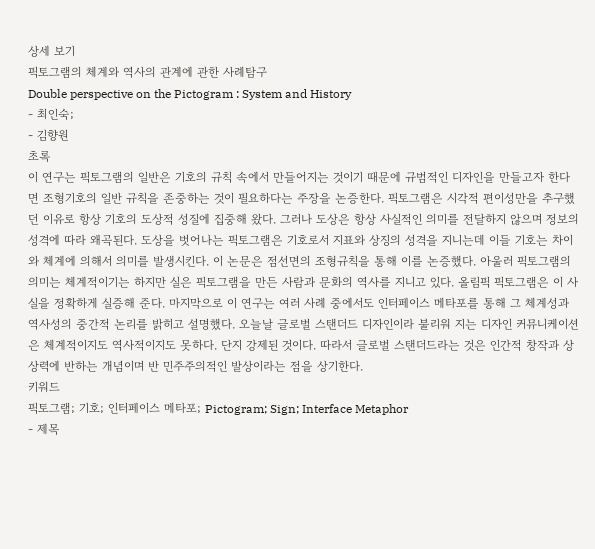상세 보기
픽토그램의 체계와 역사의 관계에 관한 사례탐구
Double perspective on the Pictogram : System and History
- 최인숙;
- 김향원
초록
이 연구는 픽토그램의 일반은 기호의 규칙 속에서 만들어지는 것이기 때문에 규범적인 디자인을 만들고자 한다면 조형기호의 일반 규칙을 존중하는 것이 필요하다는 주장을 논증한다. 픽토그램은 시각적 편이성만을 추구했던 이유로 항상 기호의 도상적 성질에 집중해 왔다. 그러나 도상은 항상 사실적인 의미를 전달하지 않으며 정보의 성격에 따라 왜곡된다. 도상을 벗어나는 픽토그램은 기호로서 지표와 상징의 성격을 지니는데 이들 기호는 차이와 체계에 의해서 의미를 발생시킨다. 이 논문은 점선면의 조형규칙을 통해 이를 논증했다. 아울러 픽토그램의 의미는 체계적이기는 하지만 실은 픽토그램을 만든 사람과 문화의 역사를 지니고 있다. 올림픽 픽토그램은 이 사실을 정확하게 실증해 준다. 마지막으로 이 연구는 여러 사례 중에서도 인터페이스 메타포를 통해 그 체계성과 역사성의 중간적 논리를 밝히고 설명했다. 오늘날 글로벌 스탠더드 디자인이라 불리워 지는 디자인 커뮤니케이션은 체계적이지도 역사적이지도 못하다. 단지 강제된 것이다. 따라서 글로벌 스탠더드라는 것은 인간적 창작과 상상력에 반하는 개념이며 반 민주주의적인 발상이라는 점을 상기한다.
키워드
픽토그램; 기호; 인터페이스 메타포; Pictogram; Sign; Interface Metaphor
- 제목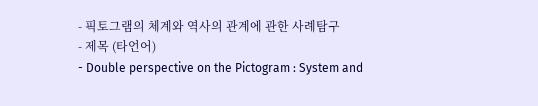- 픽토그램의 체계와 역사의 관계에 관한 사례탐구
- 제목 (타언어)
- Double perspective on the Pictogram : System and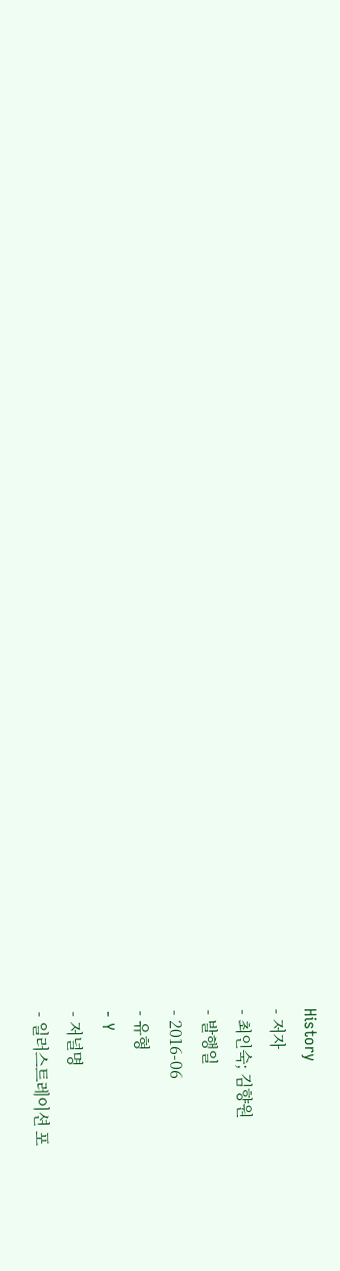History
- 저자
- 최인숙; 김향원
- 발행일
- 2016-06
- 유형
- Y
- 저널명
- 일러스트레이션 포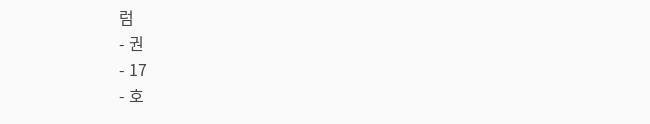럼
- 권
- 17
- 호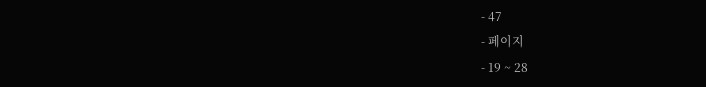- 47
- 페이지
- 19 ~ 28